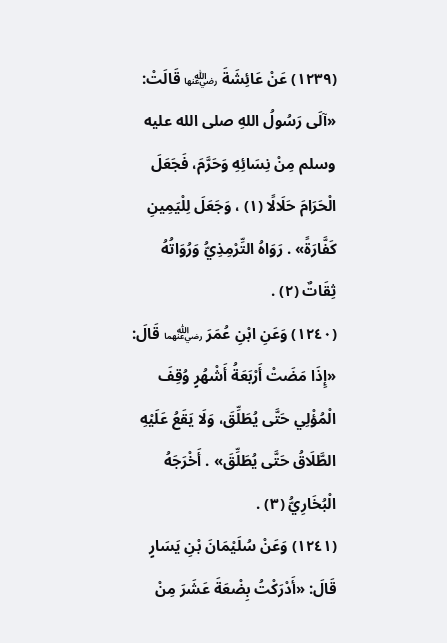(١٢٣٩) عَنْ عَائِشَةَ ﵂ قَالَتْ: «آلَى رَسُولُ اللهِ صلى الله عليه وسلم مِنْ نِسَائِهِ وَحَرَّمَ، فَجَعَلَ الْحَرَامَ حَلَالًا (١) ، وَجَعَلَ لِلْيَمِينِ كَفَّارَةً» . رَوَاهُ التِّرْمِذِيُّ وَرُوَاتُهُ ثِقَاتٌ (٢) .
(١٢٤٠) وَعَنِ ابْنِ عُمَرَ ﵄ قَالَ: «إِذَا مَضَتْ أَرْبَعَةُ أَشْهُرٍ وُقِفَ الْمُؤْلِي حَتَّى يُطَلِّقَ، وَلَا يَقَعُ عَلَيْهِ الطَّلَاقُ حَتَّى يُطَلِّقَ» . أَخْرَجَهُ الْبُخَارِيُّ (٣) .
(١٢٤١) وَعَنْ سُلَيْمَانَ بْنِ يَسَارٍ قَالَ: «أَدْرَكْتُ بِضْعَةَ عَشَرَ مِنْ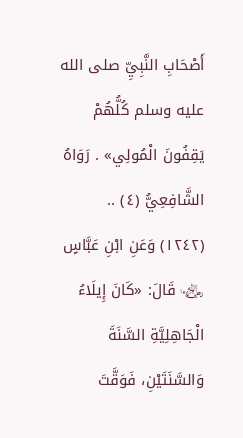أَصْحَابِ النَّبِيِّ صلى الله عليه وسلم كُلُّهُمْ يَقِفُونَ الْمُولِي» . رَوَاهُ الشَّافِعِيُّ (٤) ..
(١٢٤٢) وَعَنِ ابْنِ عَبَّاسٍ ﵄ قَالَ: «كَانَ إِيلَاءُ الْجَاهِلِيَّةِ السَّنَةَ وَالسَّنَتَيْنِ، فَوَقَّتَ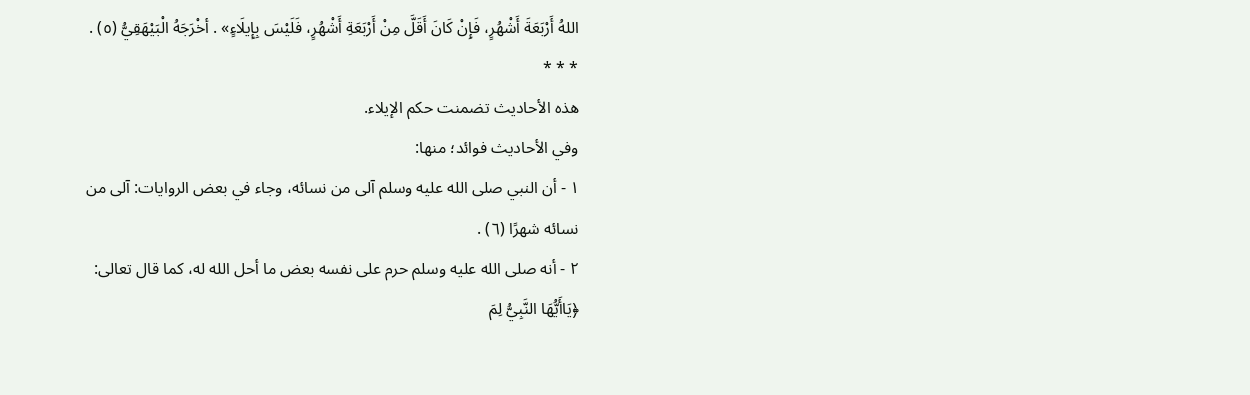اللهُ أَرْبَعَةَ أَشْهُرٍ، فَإِنْ كَانَ أَقَلَّ مِنْ أَرْبَعَةِ أَشْهُرٍ، فَلَيْسَ بِإِيلَاءٍ» . أخْرَجَهُ الْبَيْهَقِيُّ (٥) .
* * *
هذه الأحاديث تضمنت حكم الإيلاء.
وفي الأحاديث فوائد؛ منها:
١ - أن النبي صلى الله عليه وسلم آلى من نسائه، وجاء في بعض الروايات: آلى من نسائه شهرًا (٦) .
٢ - أنه صلى الله عليه وسلم حرم على نفسه بعض ما أحل الله له، كما قال تعالى: ﴿يَاأَيُّهَا النَّبِيُّ لِمَ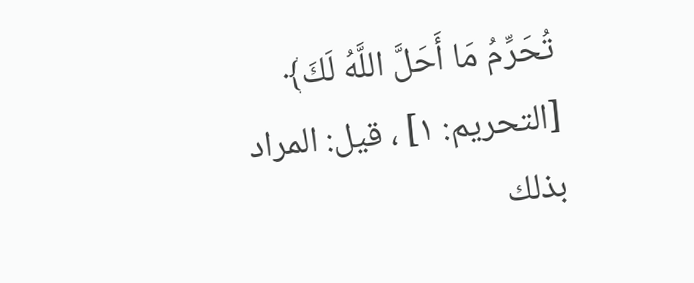تُحَرِّمُ مَا أَحَلَّ اللَّهُ لَكَ﴾ [التحريم: ١] ، قيل: المراد بذلك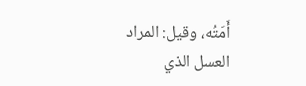أَمَتُه، وقيل: المراد العسل الذي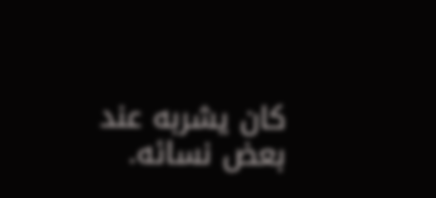كان يشربه عند بعض نسائه.